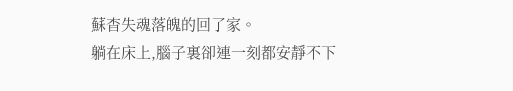蘇杳失魂落魄的回了家。
躺在床上,腦子裏卻連一刻都安靜不下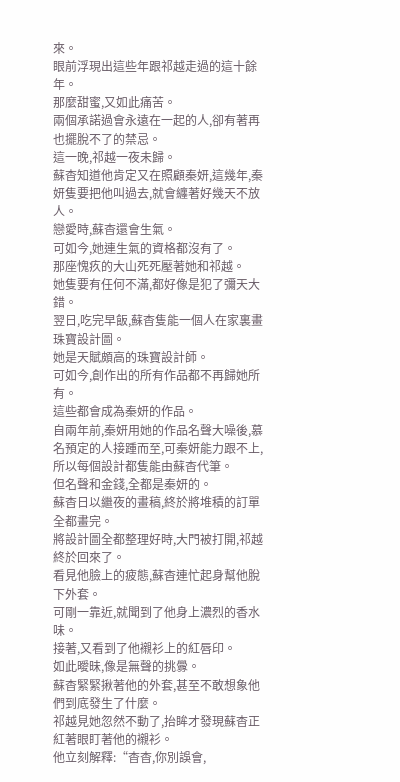來。
眼前浮現出這些年跟祁越走過的這十餘年。
那麼甜蜜,又如此痛苦。
兩個承諾過會永遠在一起的人,卻有著再也擺脫不了的禁忌。
這一晚,祁越一夜未歸。
蘇杳知道他肯定又在照顧秦妍,這幾年,秦妍隻要把他叫過去,就會纏著好幾天不放人。
戀愛時,蘇杳還會生氣。
可如今,她連生氣的資格都沒有了。
那座愧疚的大山死死壓著她和祁越。
她隻要有任何不滿,都好像是犯了彌天大錯。
翌日,吃完早飯,蘇杳隻能一個人在家裏畫珠寶設計圖。
她是天賦頗高的珠寶設計師。
可如今,創作出的所有作品都不再歸她所有。
這些都會成為秦妍的作品。
自兩年前,秦妍用她的作品名聲大噪後,慕名預定的人接踵而至,可秦妍能力跟不上,所以每個設計都隻能由蘇杳代筆。
但名聲和金錢,全都是秦妍的。
蘇杳日以繼夜的畫稿,終於將堆積的訂單全都畫完。
將設計圖全都整理好時,大門被打開,祁越終於回來了。
看見他臉上的疲態,蘇杳連忙起身幫他脫下外套。
可剛一靠近,就聞到了他身上濃烈的香水味。
接著,又看到了他襯衫上的紅唇印。
如此曖昧,像是無聲的挑釁。
蘇杳緊緊揪著他的外套,甚至不敢想象他們到底發生了什麼。
祁越見她忽然不動了,抬眸才發現蘇杳正紅著眼盯著他的襯衫。
他立刻解釋:“杳杳,你別誤會,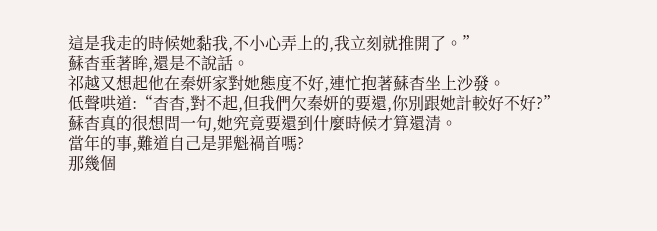這是我走的時候她黏我,不小心弄上的,我立刻就推開了。”
蘇杳垂著眸,還是不說話。
祁越又想起他在秦妍家對她態度不好,連忙抱著蘇杳坐上沙發。
低聲哄道:“杳杳,對不起,但我們欠秦妍的要還,你別跟她計較好不好?”
蘇杳真的很想問一句,她究竟要還到什麼時候才算還清。
當年的事,難道自己是罪魁禍首嗎?
那幾個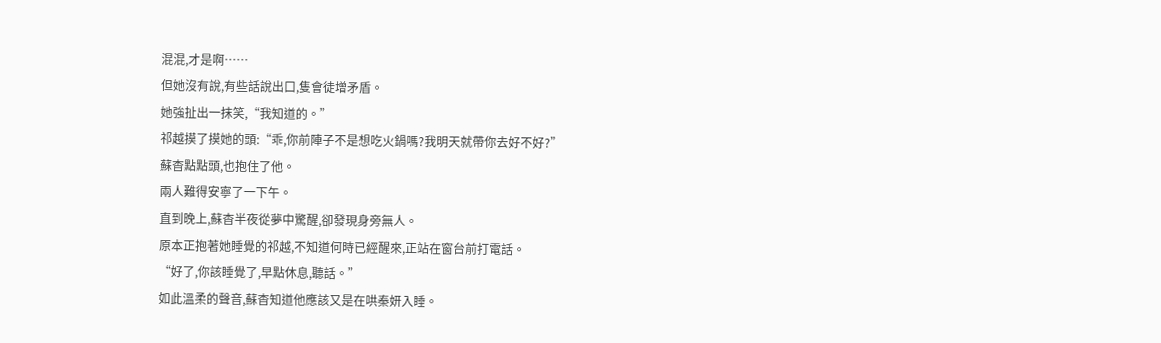混混,才是啊……
但她沒有說,有些話說出口,隻會徒增矛盾。
她強扯出一抹笑,“我知道的。”
祁越摸了摸她的頭:“乖,你前陣子不是想吃火鍋嗎?我明天就帶你去好不好?”
蘇杳點點頭,也抱住了他。
兩人難得安寧了一下午。
直到晚上,蘇杳半夜從夢中驚醒,卻發現身旁無人。
原本正抱著她睡覺的祁越,不知道何時已經醒來,正站在窗台前打電話。
“好了,你該睡覺了,早點休息,聽話。”
如此溫柔的聲音,蘇杳知道他應該又是在哄秦妍入睡。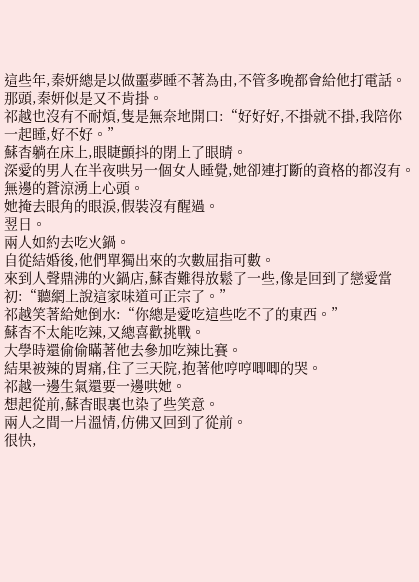這些年,秦妍總是以做噩夢睡不著為由,不管多晚都會給他打電話。
那頭,秦妍似是又不肯掛。
祁越也沒有不耐煩,隻是無奈地開口:“好好好,不掛就不掛,我陪你一起睡,好不好。”
蘇杳躺在床上,眼睫顫抖的閉上了眼睛。
深愛的男人在半夜哄另一個女人睡覺,她卻連打斷的資格的都沒有。
無邊的蒼涼湧上心頭。
她掩去眼角的眼淚,假裝沒有醒過。
翌日。
兩人如約去吃火鍋。
自從結婚後,他們單獨出來的次數屈指可數。
來到人聲鼎沸的火鍋店,蘇杳難得放鬆了一些,像是回到了戀愛當初:“聽網上說這家味道可正宗了。”
祁越笑著給她倒水:“你總是愛吃這些吃不了的東西。”
蘇杳不太能吃辣,又總喜歡挑戰。
大學時還偷偷瞞著他去參加吃辣比賽。
結果被辣的胃痛,住了三天院,抱著他哼哼唧唧的哭。
祁越一邊生氣還要一邊哄她。
想起從前,蘇杳眼裏也染了些笑意。
兩人之間一片溫情,仿佛又回到了從前。
很快,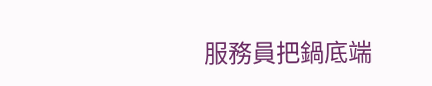服務員把鍋底端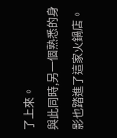了上來。
與此同時,另一個熟悉的身影也踏進了這家火鍋店。